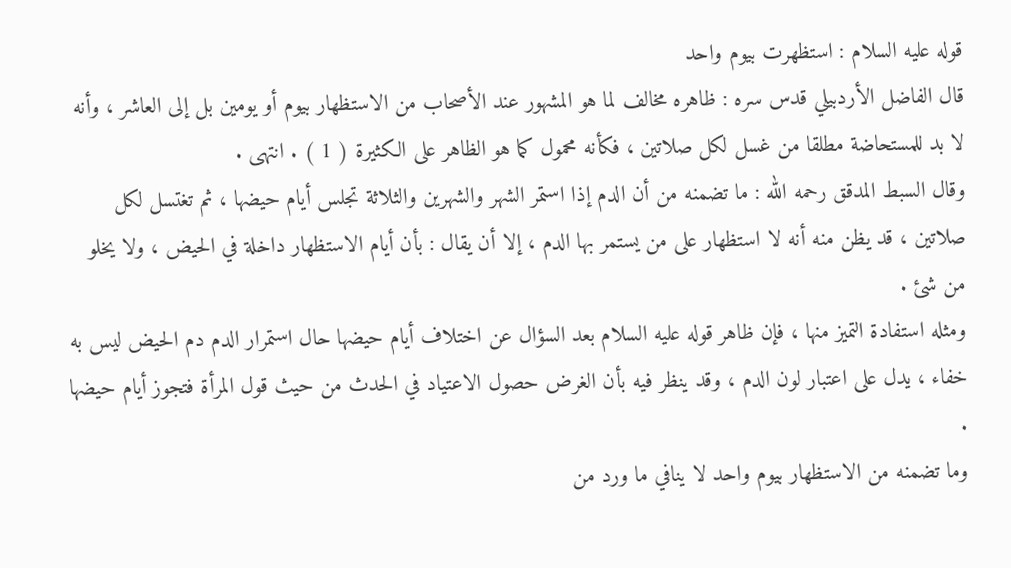قوله عليه السلام : استظهرت بيوم واحد
قال الفاضل الأردبيلي قدس سره : ظاهره مخالف لما هو المشهور عند الأصحاب من الاستظهار بيوم أو يومين بل إلى العاشر ، وأنه لا بد للمستحاضة مطلقا من غسل لكل صلاتين ، فكأنه محمول كما هو الظاهر على الكثيرة ( 1 ) . انتهى .
وقال السبط المدقق رحمه الله : ما تضمنه من أن الدم إذا استمر الشهر والشهرين والثلاثة تجلس أيام حيضها ، ثم تغتسل لكل صلاتين ، قد يظن منه أنه لا استظهار على من يستمر بها الدم ، إلا أن يقال : بأن أيام الاستظهار داخلة في الحيض ، ولا يخلو من شئ .
ومثله استفادة التميز منها ، فإن ظاهر قوله عليه السلام بعد السؤال عن اختلاف أيام حيضها حال استمرار الدم دم الحيض ليس به خفاء ، يدل على اعتبار لون الدم ، وقد ينظر فيه بأن الغرض حصول الاعتياد في الحدث من حيث قول المرأة فتجوز أيام حيضها .
وما تضمنه من الاستظهار بيوم واحد لا ينافي ما ورد من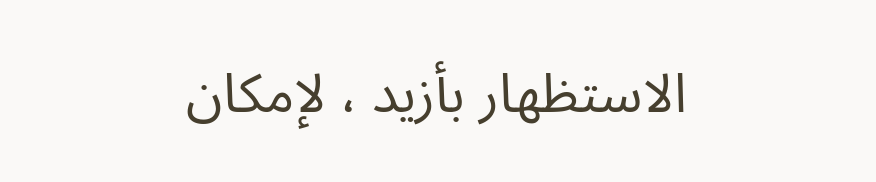الاستظهار بأزيد ، لإمكان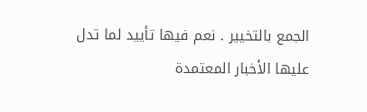الجمع بالتخيير . نعم فيها تأييد لما تدل عليها الأخبار المعتمدة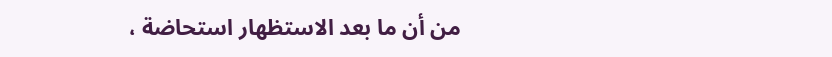من أن ما بعد الاستظهار استحاضة ،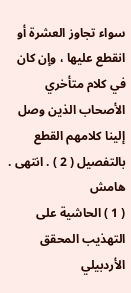سواء تجاوز العشرة أو انقطع عليها ، وإن كان في كلام متأخري الأصحاب الذين وصل إلينا كلامهم القطع بالتفصيل ( 2 ) . انتهى .
هامش
( 1 ) الحاشية على التهذيب المحقق الأردبيلي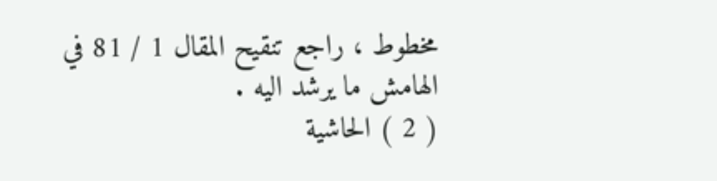مخطوط ، راجع تنقيح المقال 1 / 81 في الهامش ما يرشد اليه .
( 2 ) الحاشية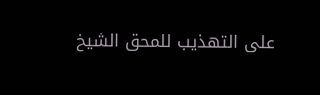على التهذيب للمحق الشيخ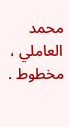محمد العاملي ، مخطوط .